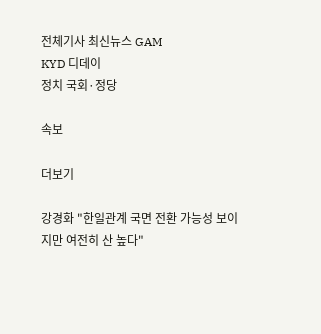전체기사 최신뉴스 GAM
KYD 디데이
정치 국회·정당

속보

더보기

강경화 "한일관계 국면 전환 가능성 보이지만 여전히 산 높다"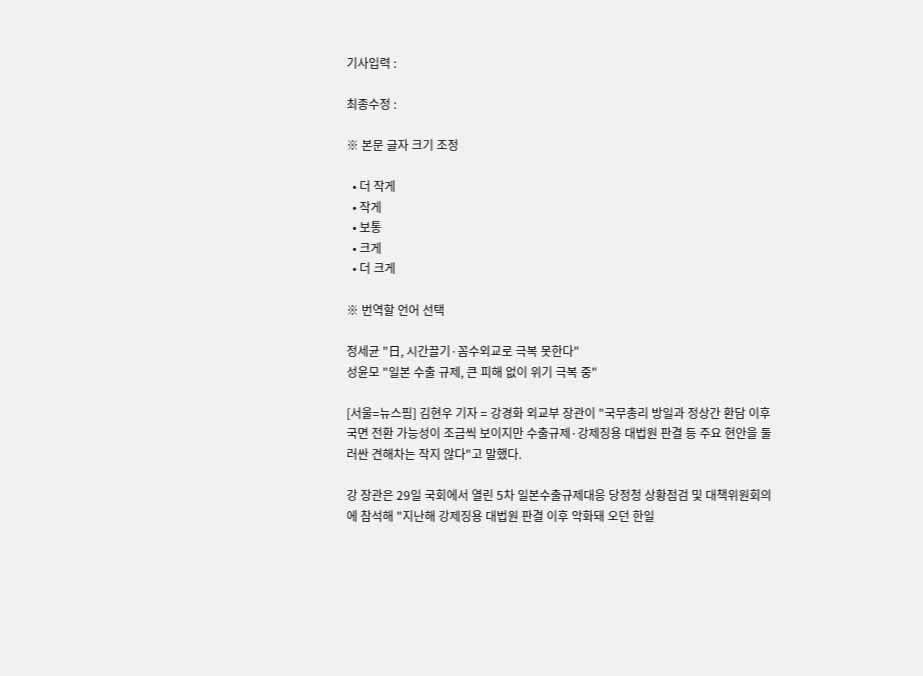기사입력 :

최종수정 :

※ 본문 글자 크기 조정

  • 더 작게
  • 작게
  • 보통
  • 크게
  • 더 크게

※ 번역할 언어 선택

정세균 "日, 시간끌기·꼼수외교로 극복 못한다"
성윤모 "일본 수출 규제, 큰 피해 없이 위기 극복 중"

[서울=뉴스핌] 김현우 기자 = 강경화 외교부 장관이 "국무총리 방일과 정상간 환담 이후 국면 전환 가능성이 조금씩 보이지만 수출규제·강제징용 대법원 판결 등 주요 현안을 둘러싼 견해차는 작지 않다"고 말했다.

강 장관은 29일 국회에서 열린 5차 일본수출규제대응 당정청 상황점검 및 대책위원회의에 참석해 "지난해 강제징용 대법원 판결 이후 악화돼 오던 한일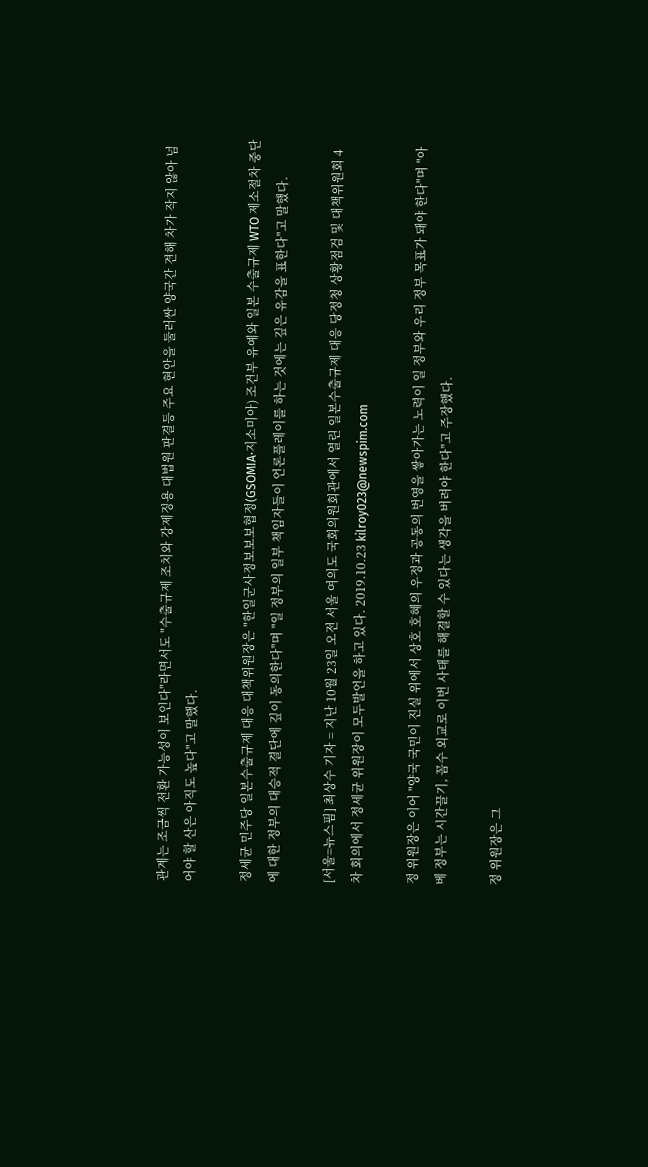관계는 조금씩 전환 가능성이 보인다"라면서도 "수출규제 조치와 강제징용 대법원 판결등 주요 현안을 둘러싼 양국간 견해 차가 작지 않아 넘어야 할 산은 아직도 높다"고 말했다.

정세균 민주당 일본수출규제 대응 대책위원장은 "한일군사정보보보협정(GSOMIA·지소미아) 조건부 유예와 일본 수출규제 WTO 제소절차 중단에 대한 정부의 대승적 결단에 깊이 동의한다"며 "일 정부의 일부 책임자들이 언론플레이를 하는 것에는 깊은 유감을 표한다"고 말했다.

[서울=뉴스핌] 최상수 기자 = 지난 10월 23일 오전 서울 여의도 국회의원회관에서 열린 일본수출규제 대응 당정청 상황점검 및 대책위원회 4차 회의에서 정세균 위원장이 모두발언을 하고 있다. 2019.10.23 kilroy023@newspim.com

정 위원장은 이어 "양국 국민이 진실 위에서 상호 호혜의 우정과 공동의 번영을 쌓아가는 노력이 일 정부와 우리 정부 목표가 돼야 한다"며 "아베 정부는 시간끌기, 꼼수 외교로 이번 사태를 해결할 수 있다는 생각을 버려야 한다"고 주장했다.

정 위원장은 그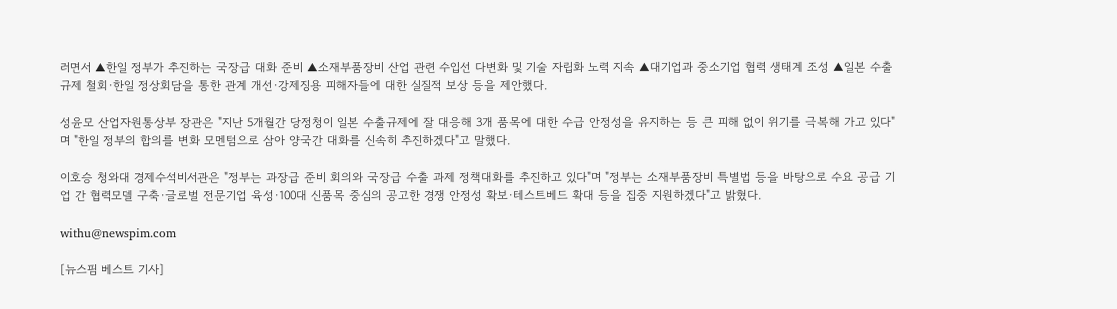러면서 ▲한일 정부가 추진하는 국장급 대화 준비 ▲소재부품장비 산업 관련 수입선 다변화 및 기술 자립화 노력 지속 ▲대기업과 중소기업 협력 생태계 조성 ▲일본 수출규제 철회·한일 정상회담을 통한 관계 개선·강제징용 피해자들에 대한 실질적 보상 등을 제안했다.

성윤모 산업자원통상부 장관은 "지난 5개월간 당정청이 일본 수출규제에 잘 대응해 3개 품목에 대한 수급 안정성을 유지하는 등 큰 피해 없이 위기를 극복해 가고 있다"며 "한일 정부의 합의를 변화 모멘텀으로 삼아 양국간 대화를 신속히 추진하겠다"고 말했다.

이호승 청와대 경제수석비서관은 "정부는 과장급 준비 회의와 국장급 수출 과제 정책대화를 추진하고 있다"며 "정부는 소재부품장비 특별법 등을 바탕으로 수요 공급 기업 간 협력모델 구축·글로벌 전문기업 육성·100대 신품목 중심의 공고한 경쟁 안정성 확보·테스트베드 확대 등을 집중 지원하겠다"고 밝혔다.

withu@newspim.com

[뉴스핌 베스트 기사]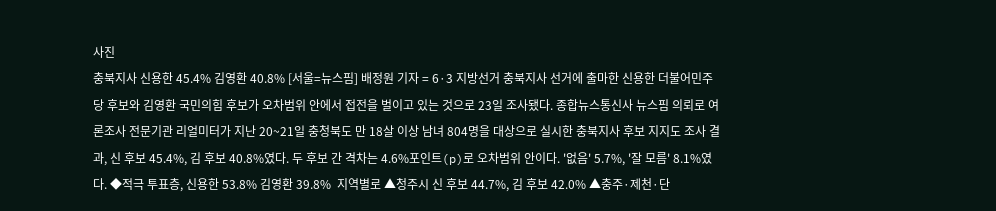사진
충북지사 신용한 45.4% 김영환 40.8% [서울=뉴스핌] 배정원 기자 = 6·3 지방선거 충북지사 선거에 출마한 신용한 더불어민주당 후보와 김영환 국민의힘 후보가 오차범위 안에서 접전을 벌이고 있는 것으로 23일 조사됐다. 종합뉴스통신사 뉴스핌 의뢰로 여론조사 전문기관 리얼미터가 지난 20~21일 충청북도 만 18살 이상 남녀 804명을 대상으로 실시한 충북지사 후보 지지도 조사 결과, 신 후보 45.4%, 김 후보 40.8%였다. 두 후보 간 격차는 4.6%포인트(p)로 오차범위 안이다. '없음' 5.7%, '잘 모름' 8.1%였다. ◆적극 투표층, 신용한 53.8% 김영환 39.8%  지역별로 ▲청주시 신 후보 44.7%, 김 후보 42.0% ▲충주·제천·단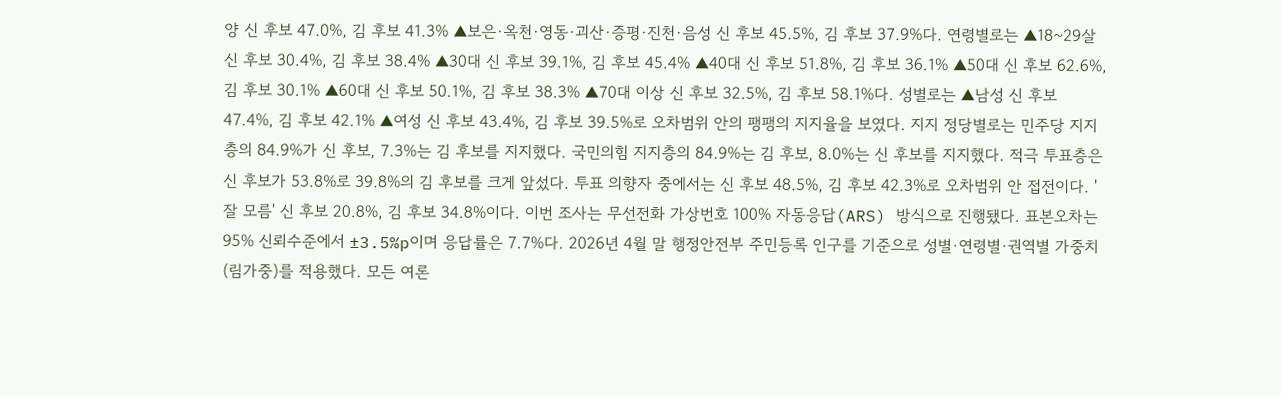양 신 후보 47.0%, 김 후보 41.3% ▲보은·옥천·영동·괴산·증평·진천·음성 신 후보 45.5%, 김 후보 37.9%다. 연령별로는 ▲18~29살 신 후보 30.4%, 김 후보 38.4% ▲30대 신 후보 39.1%, 김 후보 45.4% ▲40대 신 후보 51.8%, 김 후보 36.1% ▲50대 신 후보 62.6%, 김 후보 30.1% ▲60대 신 후보 50.1%, 김 후보 38.3% ▲70대 이상 신 후보 32.5%, 김 후보 58.1%다. 성별로는 ▲남성 신 후보 47.4%, 김 후보 42.1% ▲여성 신 후보 43.4%, 김 후보 39.5%로 오차범위 안의 팽팽의 지지율을 보였다. 지지 정당별로는 민주당 지지층의 84.9%가 신 후보, 7.3%는 김 후보를 지지했다. 국민의힘 지지층의 84.9%는 김 후보, 8.0%는 신 후보를 지지했다. 적극 투표층은 신 후보가 53.8%로 39.8%의 김 후보를 크게 앞섰다. 투표 의향자 중에서는 신 후보 48.5%, 김 후보 42.3%로 오차범위 안 접전이다. '잘 모름' 신 후보 20.8%, 김 후보 34.8%이다. 이번 조사는 무선전화 가상번호 100% 자동응답(ARS) 방식으로 진행됐다. 표본오차는 95% 신뢰수준에서 ±3.5%p이며 응답률은 7.7%다. 2026년 4월 말 행정안전부 주민등록 인구를 기준으로 성별·연령별·권역별 가중치(림가중)를 적용했다. 모든 여론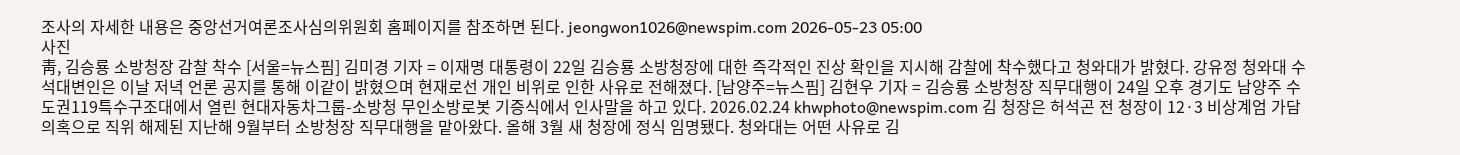조사의 자세한 내용은 중앙선거여론조사심의위원회 홈페이지를 참조하면 된다. jeongwon1026@newspim.com 2026-05-23 05:00
사진
靑, 김승룡 소방청장 감찰 착수 [서울=뉴스핌] 김미경 기자 = 이재명 대통령이 22일 김승룡 소방청장에 대한 즉각적인 진상 확인을 지시해 감찰에 착수했다고 청와대가 밝혔다. 강유정 청와대 수석대변인은 이날 저녁 언론 공지를 통해 이같이 밝혔으며 현재로선 개인 비위로 인한 사유로 전해졌다. [남양주=뉴스핌] 김현우 기자 = 김승룡 소방청장 직무대행이 24일 오후 경기도 남양주 수도권119특수구조대에서 열린 현대자동차그룹-소방청 무인소방로봇 기증식에서 인사말을 하고 있다. 2026.02.24 khwphoto@newspim.com 김 청장은 허석곤 전 청장이 12·3 비상계엄 가담 의혹으로 직위 해제된 지난해 9월부터 소방청장 직무대행을 맡아왔다. 올해 3월 새 청장에 정식 임명됐다. 청와대는 어떤 사유로 김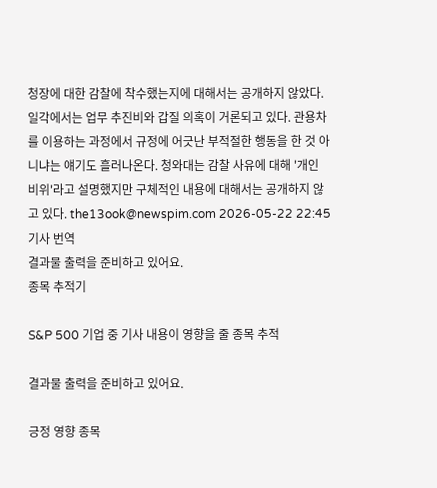청장에 대한 감찰에 착수했는지에 대해서는 공개하지 않았다.  일각에서는 업무 추진비와 갑질 의혹이 거론되고 있다. 관용차를 이용하는 과정에서 규정에 어긋난 부적절한 행동을 한 것 아니냐는 얘기도 흘러나온다. 청와대는 감찰 사유에 대해 '개인 비위'라고 설명했지만 구체적인 내용에 대해서는 공개하지 않고 있다. the13ook@newspim.com 2026-05-22 22:45
기사 번역
결과물 출력을 준비하고 있어요.
종목 추적기

S&P 500 기업 중 기사 내용이 영향을 줄 종목 추적

결과물 출력을 준비하고 있어요.

긍정 영향 종목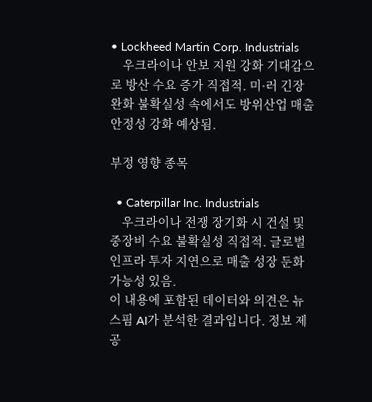• Lockheed Martin Corp. Industrials
    우크라이나 안보 지원 강화 기대감으로 방산 수요 증가 직접적. 미·러 긴장 완화 불확실성 속에서도 방위산업 매출 안정성 강화 예상됨.

부정 영향 종목

  • Caterpillar Inc. Industrials
    우크라이나 전쟁 장기화 시 건설 및 중장비 수요 불확실성 직접적. 글로벌 인프라 투자 지연으로 매출 성장 둔화 가능성 있음.
이 내용에 포함된 데이터와 의견은 뉴스핌 AI가 분석한 결과입니다. 정보 제공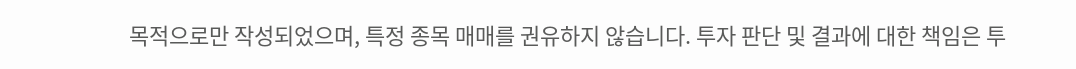목적으로만 작성되었으며, 특정 종목 매매를 권유하지 않습니다. 투자 판단 및 결과에 대한 책임은 투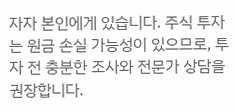자자 본인에게 있습니다. 주식 투자는 원금 손실 가능성이 있으므로, 투자 전 충분한 조사와 전문가 상담을 권장합니다.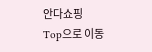안다쇼핑
Top으로 이동